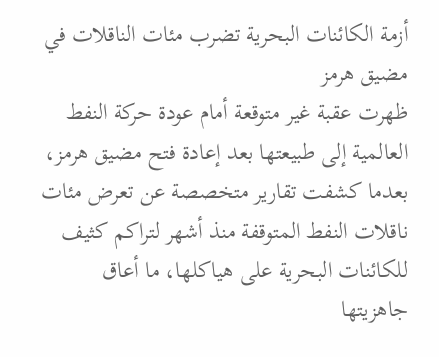أزمة الكائنات البحرية تضرب مئات الناقلات في مضيق هرمز
ظهرت عقبة غير متوقعة أمام عودة حركة النفط العالمية إلى طبيعتها بعد إعادة فتح مضيق هرمز، بعدما كشفت تقارير متخصصة عن تعرض مئات ناقلات النفط المتوقفة منذ أشهر لتراكم كثيف للكائنات البحرية على هياكلها، ما أعاق جاهزيتها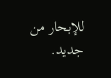للإبحار من جديد.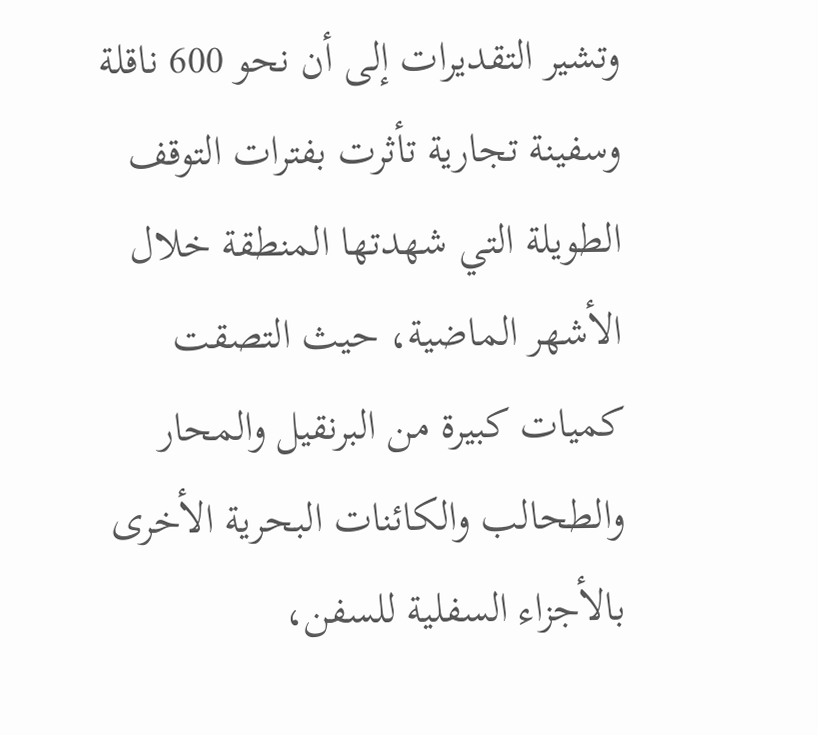وتشير التقديرات إلى أن نحو 600 ناقلة وسفينة تجارية تأثرت بفترات التوقف الطويلة التي شهدتها المنطقة خلال الأشهر الماضية، حيث التصقت كميات كبيرة من البرنقيل والمحار والطحالب والكائنات البحرية الأخرى بالأجزاء السفلية للسفن،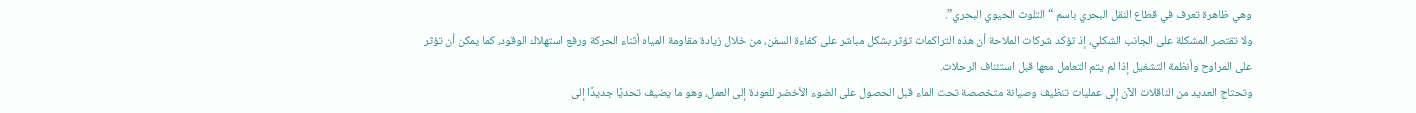وهي ظاهرة تعرف في قطاع النقل البحري باسم “التلوث الحيوي البحري”.
ولا تقتصر المشكلة على الجانب الشكلي، إذ تؤكد شركات الملاحة أن هذه التراكمات تؤثر بشكل مباشر على كفاءة السفن، من خلال زيادة مقاومة المياه أثناء الحركة ورفع استهلاك الوقود، كما يمكن أن تؤثر على المراوح وأنظمة التشغيل إذا لم يتم التعامل معها قبل استئناف الرحلات.
وتحتاج العديد من الناقلات الآن إلى عمليات تنظيف وصيانة متخصصة تحت الماء قبل الحصول على الضوء الأخضر للعودة إلى العمل، وهو ما يضيف تحديًا جديدًا إلى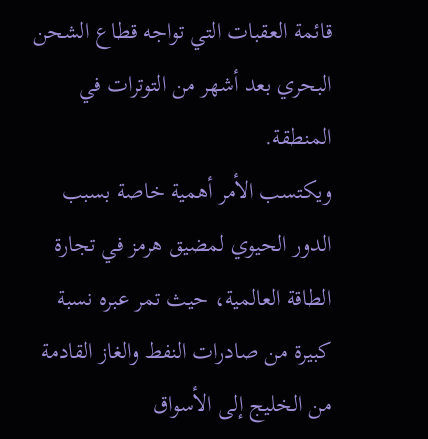قائمة العقبات التي تواجه قطاع الشحن البحري بعد أشهر من التوترات في المنطقة.
ويكتسب الأمر أهمية خاصة بسبب الدور الحيوي لمضيق هرمز في تجارة الطاقة العالمية، حيث تمر عبره نسبة كبيرة من صادرات النفط والغاز القادمة من الخليج إلى الأسواق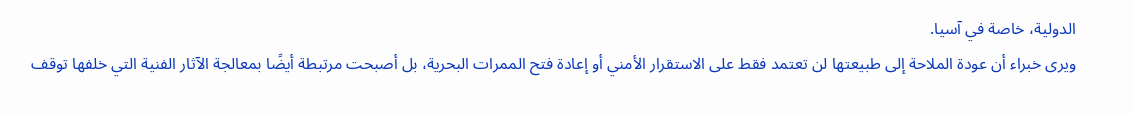الدولية، خاصة في آسيا.
ويرى خبراء أن عودة الملاحة إلى طبيعتها لن تعتمد فقط على الاستقرار الأمني أو إعادة فتح الممرات البحرية، بل أصبحت مرتبطة أيضًا بمعالجة الآثار الفنية التي خلفها توقف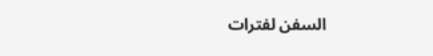السفن لفترات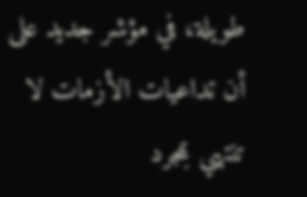طويلة، في مؤشر جديد على أن تداعيات الأزمات لا تنتهي بمجرد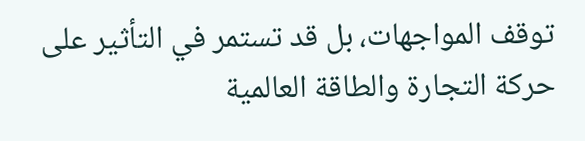توقف المواجهات، بل قد تستمر في التأثير على حركة التجارة والطاقة العالمية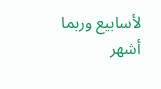لأسابيع وربما أشهر